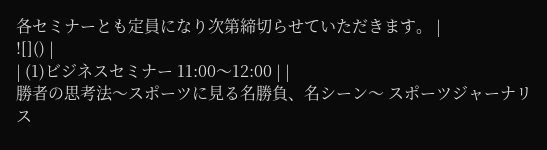各セミナーとも定員になり次第締切らせていただきます。 |
![]() |
| (1)ビジネスセミナー 11:00〜12:00 | |
勝者の思考法〜スポーツに見る名勝負、名シーン〜 スポーツジャーナリス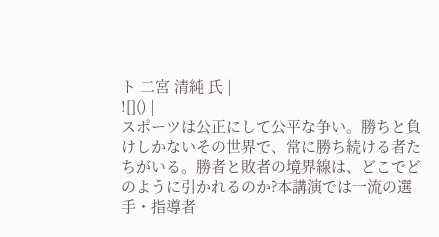ト 二宮 清純 氏 |
![]() |
スポーツは公正にして公平な争い。勝ちと負けしかないその世界で、常に勝ち続ける者たちがいる。勝者と敗者の境界線は、どこでどのように引かれるのか?本講演では一流の選手・指導者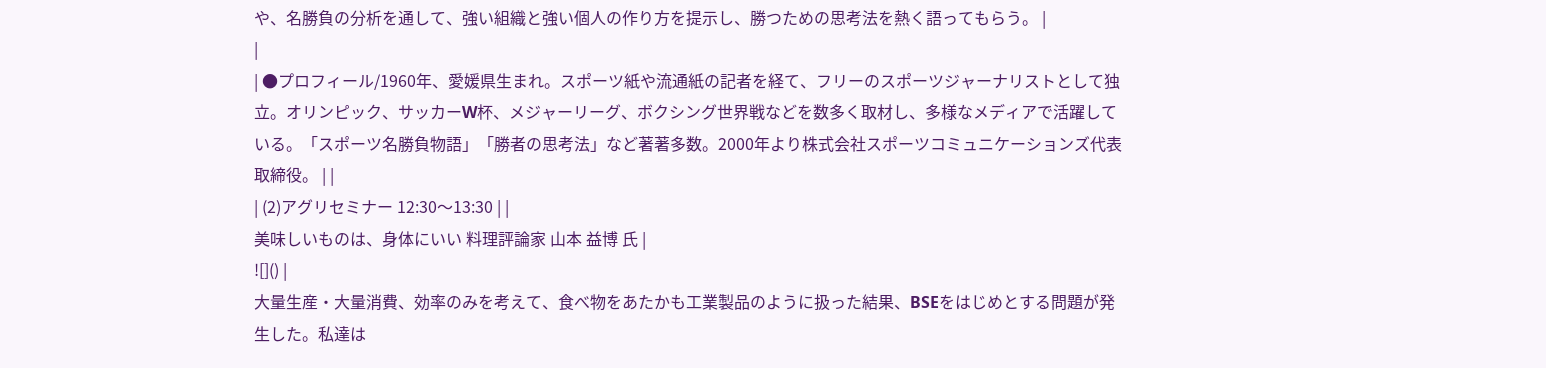や、名勝負の分析を通して、強い組織と強い個人の作り方を提示し、勝つための思考法を熱く語ってもらう。 |
|
| ●プロフィール/1960年、愛媛県生まれ。スポーツ紙や流通紙の記者を経て、フリーのスポーツジャーナリストとして独立。オリンピック、サッカーW杯、メジャーリーグ、ボクシング世界戦などを数多く取材し、多様なメディアで活躍している。「スポーツ名勝負物語」「勝者の思考法」など著著多数。2000年より株式会社スポーツコミュニケーションズ代表取締役。 | |
| (2)アグリセミナー 12:30〜13:30 | |
美味しいものは、身体にいい 料理評論家 山本 益博 氏 |
![]() |
大量生産・大量消費、効率のみを考えて、食べ物をあたかも工業製品のように扱った結果、BSEをはじめとする問題が発生した。私達は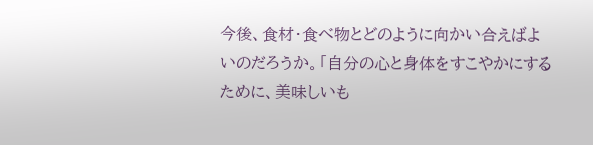今後、食材・食べ物とどのように向かい合えばよいのだろうか。「自分の心と身体をすこやかにするために、美味しいも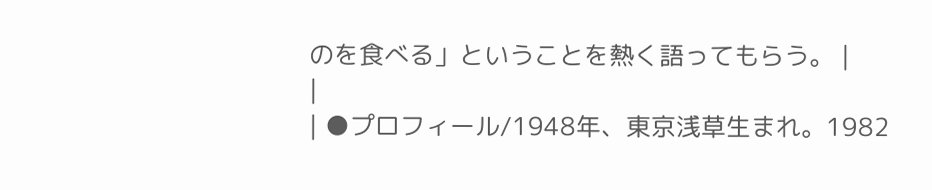のを食べる」ということを熱く語ってもらう。 |
|
| ●プロフィール/1948年、東京浅草生まれ。1982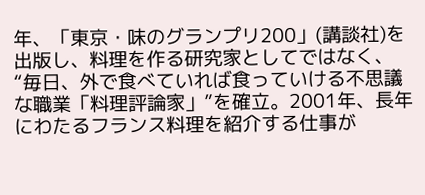年、「東京・味のグランプリ200」(講談社)を出版し、料理を作る研究家としてではなく、“毎日、外で食べていれば食っていける不思議な職業「料理評論家」”を確立。2001年、長年にわたるフランス料理を紹介する仕事が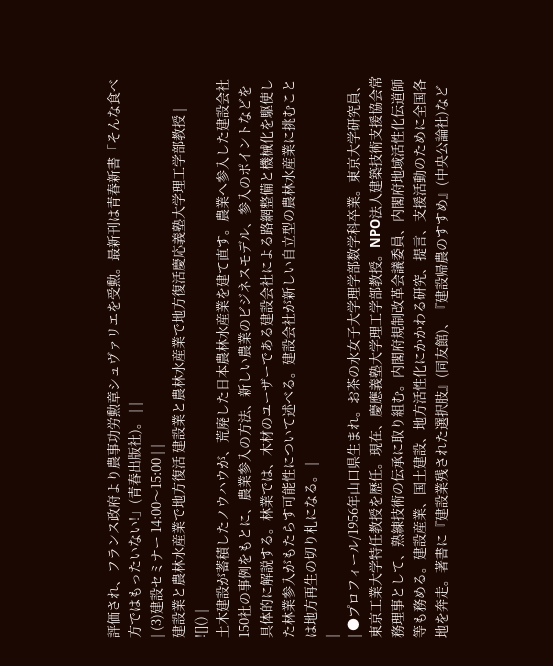評価され、フランス政府より農事功労勲章シュヴァリエを受勲。最新刊は青春新書「そんな食べ方ではもったいない!」(青春出版社)。 | |
| (3)建設セミナー 14:00〜15:00 | |
建設業と農林水産業で地方復活 建設業と農林水産業で地方復活慶応義塾大学理工学部教授 |
![]() |
土木建設が蓄積したノウハウが、荒廃した日本農林水産業を建て直す。農業へ参入した建設会社150社の事例をもとに、農業参入の方法、新しい農業のビジネスモデル、参入のポイントなどを具体的に解説する。林業では、木材のユーザーである建設会社による路網整備と機械化を駆使した林業参入がもたらす可能性について述べる。建設会社が新しい自立型の農林水産業に挑むことは地方再生の切り札になる。 |
|
| ●プロフィール/1956年山口県生まれ。お茶の水女子大学理学部数学科卒業。東京大学研究員、東京工業大学特任教授を歴任。現在、慶應義塾大学理工学部教授。NPO法人建築技術支援協会常務理事として、熟練技術の伝承に取り組む。内閣府規制改革会議委員、内閣府地域活性化伝道師等も務める。建設産業、国土建設、地方活性化にかかわる研究、提言、支援活動のために全国各地を奔走。著書に『建設業残された選択肢』(同友館)、『建設帰農のすすめ』(中央公論社)など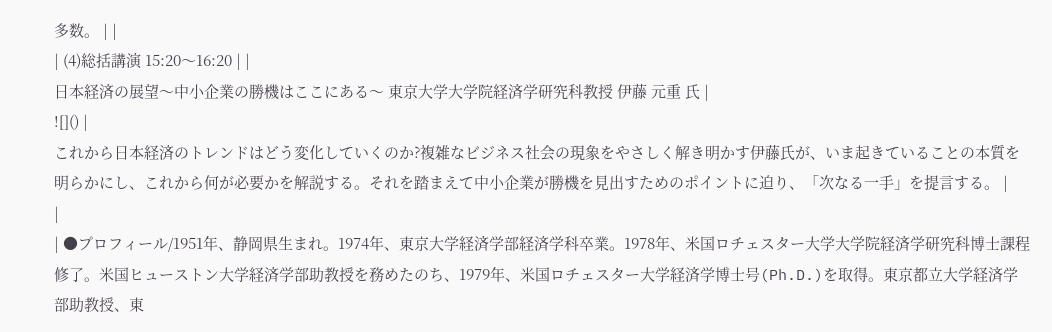多数。 | |
| (4)総括講演 15:20〜16:20 | |
日本経済の展望〜中小企業の勝機はここにある〜 東京大学大学院経済学研究科教授 伊藤 元重 氏 |
![]() |
これから日本経済のトレンドはどう変化していくのか?複雑なビジネス社会の現象をやさしく解き明かす伊藤氏が、いま起きていることの本質を明らかにし、これから何が必要かを解説する。それを踏まえて中小企業が勝機を見出すためのポイントに迫り、「次なる一手」を提言する。 |
|
| ●プロフィール/1951年、静岡県生まれ。1974年、東京大学経済学部経済学科卒業。1978年、米国ロチェスター大学大学院経済学研究科博士課程修了。米国ヒューストン大学経済学部助教授を務めたのち、1979年、米国ロチェスター大学経済学博士号(Ph.D.)を取得。東京都立大学経済学部助教授、東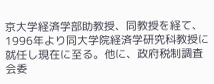京大学経済学部助教授、同教授を経て、1996年より同大学院経済学研究科教授に就任し現在に至る。他に、政府税制調査会委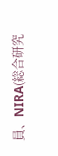員、NIRA(総合研究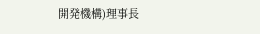開発機構)理事長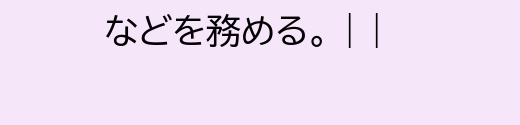などを務める。 | |